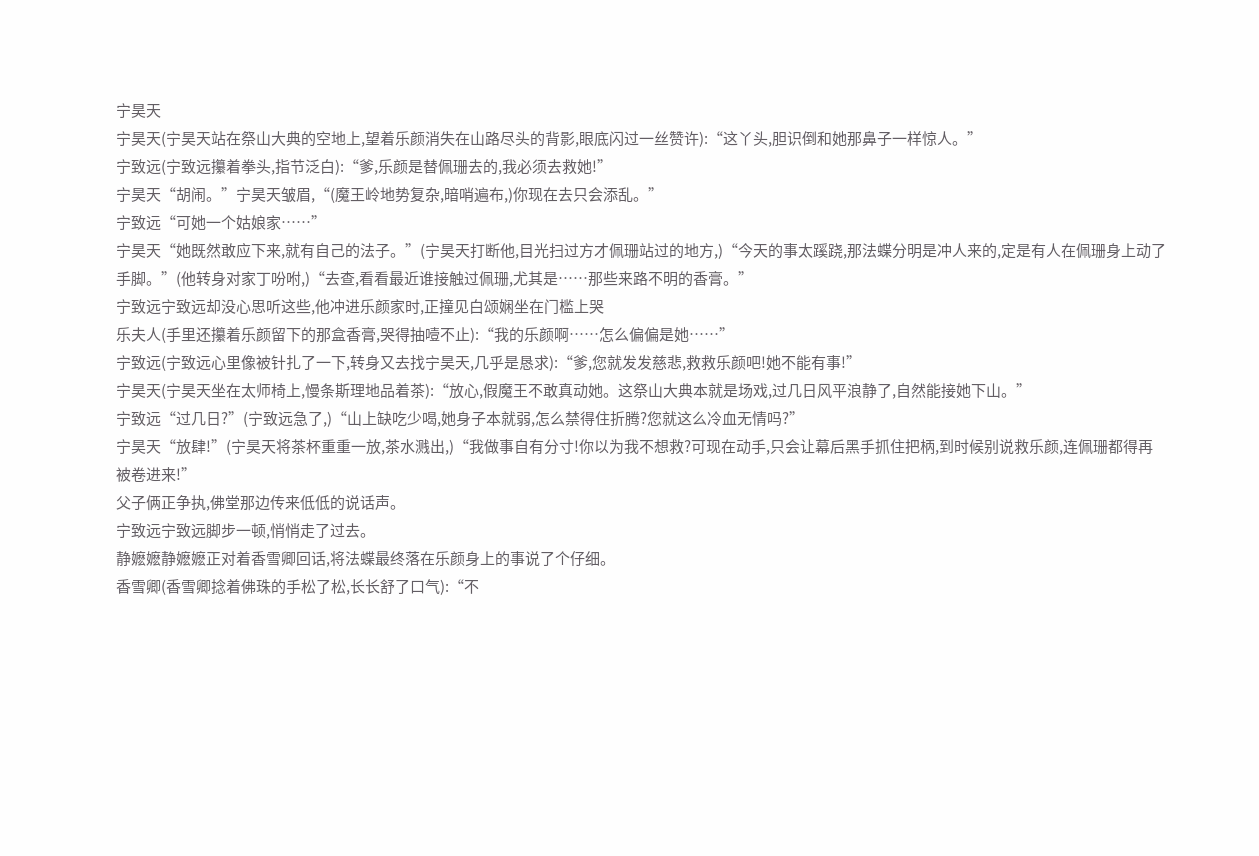宁昊天
宁昊天(宁昊天站在祭山大典的空地上,望着乐颜消失在山路尽头的背影,眼底闪过一丝赞许):“这丫头,胆识倒和她那鼻子一样惊人。”
宁致远(宁致远攥着拳头,指节泛白):“爹,乐颜是替佩珊去的,我必须去救她!”
宁昊天“胡闹。”宁昊天皱眉,“(魔王岭地势复杂,暗哨遍布,)你现在去只会添乱。”
宁致远“可她一个姑娘家……”
宁昊天“她既然敢应下来,就有自己的法子。”(宁昊天打断他,目光扫过方才佩珊站过的地方,)“今天的事太蹊跷,那法蝶分明是冲人来的,定是有人在佩珊身上动了手脚。”(他转身对家丁吩咐,)“去查,看看最近谁接触过佩珊,尤其是……那些来路不明的香膏。”
宁致远宁致远却没心思听这些,他冲进乐颜家时,正撞见白颂娴坐在门槛上哭
乐夫人(手里还攥着乐颜留下的那盒香膏,哭得抽噎不止):“我的乐颜啊……怎么偏偏是她……”
宁致远(宁致远心里像被针扎了一下,转身又去找宁昊天,几乎是恳求):“爹,您就发发慈悲,救救乐颜吧!她不能有事!”
宁昊天(宁昊天坐在太师椅上,慢条斯理地品着茶):“放心,假魔王不敢真动她。这祭山大典本就是场戏,过几日风平浪静了,自然能接她下山。”
宁致远“过几日?”(宁致远急了,)“山上缺吃少喝,她身子本就弱,怎么禁得住折腾?您就这么冷血无情吗?”
宁昊天“放肆!”(宁昊天将茶杯重重一放,茶水溅出,)“我做事自有分寸!你以为我不想救?可现在动手,只会让幕后黑手抓住把柄,到时候别说救乐颜,连佩珊都得再被卷进来!”
父子俩正争执,佛堂那边传来低低的说话声。
宁致远宁致远脚步一顿,悄悄走了过去。
静嬷嬷静嬷嬷正对着香雪卿回话,将法蝶最终落在乐颜身上的事说了个仔细。
香雪卿(香雪卿捻着佛珠的手松了松,长长舒了口气):“不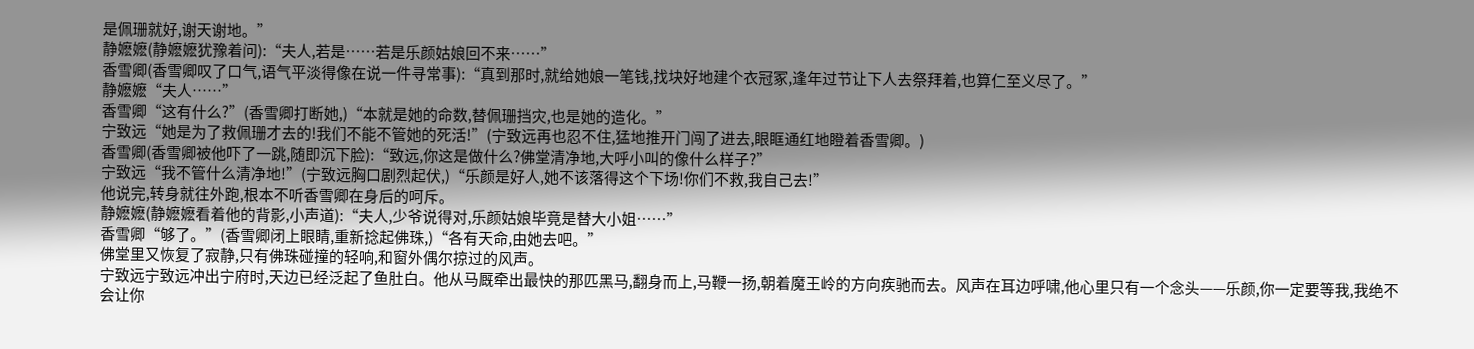是佩珊就好,谢天谢地。”
静嬷嬷(静嬷嬷犹豫着问):“夫人,若是……若是乐颜姑娘回不来……”
香雪卿(香雪卿叹了口气,语气平淡得像在说一件寻常事):“真到那时,就给她娘一笔钱,找块好地建个衣冠冢,逢年过节让下人去祭拜着,也算仁至义尽了。”
静嬷嬷“夫人……”
香雪卿“这有什么?”(香雪卿打断她,)“本就是她的命数,替佩珊挡灾,也是她的造化。”
宁致远“她是为了救佩珊才去的!我们不能不管她的死活!”(宁致远再也忍不住,猛地推开门闯了进去,眼眶通红地瞪着香雪卿。)
香雪卿(香雪卿被他吓了一跳,随即沉下脸):“致远,你这是做什么?佛堂清净地,大呼小叫的像什么样子?”
宁致远“我不管什么清净地!”(宁致远胸口剧烈起伏,)“乐颜是好人,她不该落得这个下场!你们不救,我自己去!”
他说完,转身就往外跑,根本不听香雪卿在身后的呵斥。
静嬷嬷(静嬷嬷看着他的背影,小声道):“夫人,少爷说得对,乐颜姑娘毕竟是替大小姐……”
香雪卿“够了。”(香雪卿闭上眼睛,重新捻起佛珠,)“各有天命,由她去吧。”
佛堂里又恢复了寂静,只有佛珠碰撞的轻响,和窗外偶尔掠过的风声。
宁致远宁致远冲出宁府时,天边已经泛起了鱼肚白。他从马厩牵出最快的那匹黑马,翻身而上,马鞭一扬,朝着魔王岭的方向疾驰而去。风声在耳边呼啸,他心里只有一个念头——乐颜,你一定要等我,我绝不会让你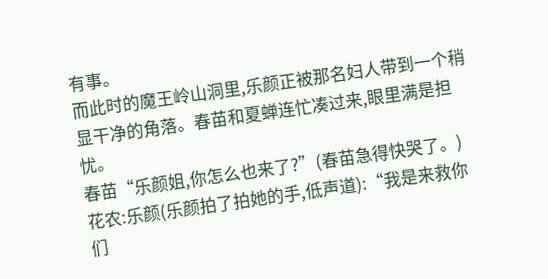有事。
而此时的魔王岭山洞里,乐颜正被那名妇人带到一个稍显干净的角落。春苗和夏蝉连忙凑过来,眼里满是担忧。
春苗“乐颜姐,你怎么也来了?”(春苗急得快哭了。)
花农:乐颜(乐颜拍了拍她的手,低声道):“我是来救你们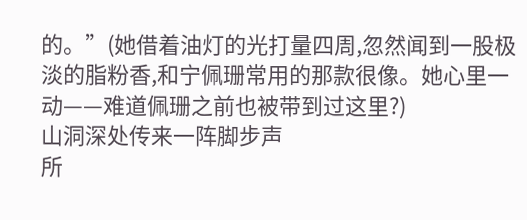的。”(她借着油灯的光打量四周,忽然闻到一股极淡的脂粉香,和宁佩珊常用的那款很像。她心里一动——难道佩珊之前也被带到过这里?)
山洞深处传来一阵脚步声
所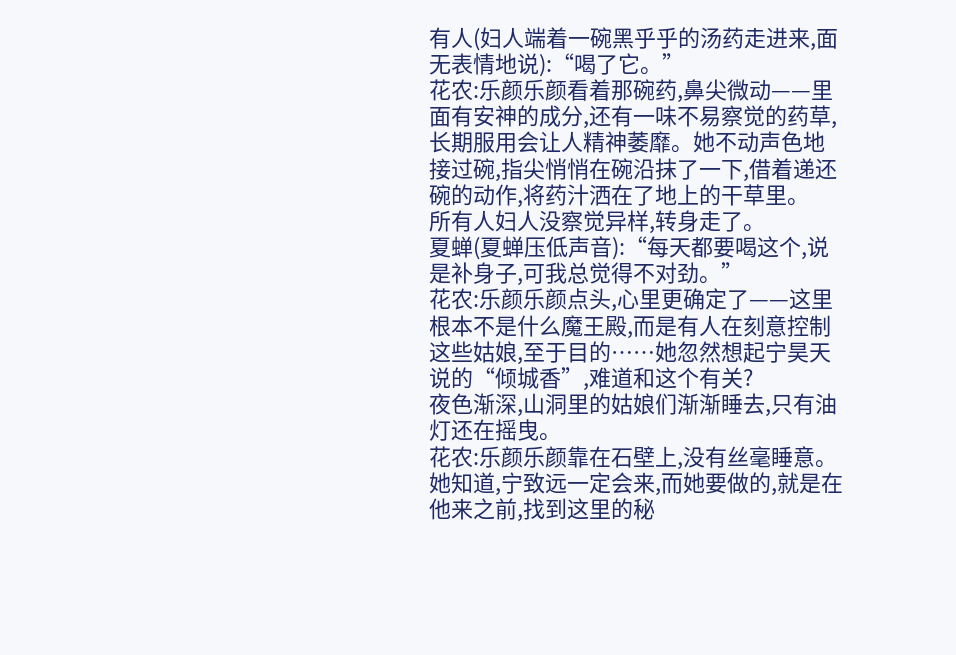有人(妇人端着一碗黑乎乎的汤药走进来,面无表情地说):“喝了它。”
花农:乐颜乐颜看着那碗药,鼻尖微动——里面有安神的成分,还有一味不易察觉的药草,长期服用会让人精神萎靡。她不动声色地接过碗,指尖悄悄在碗沿抹了一下,借着递还碗的动作,将药汁洒在了地上的干草里。
所有人妇人没察觉异样,转身走了。
夏蝉(夏蝉压低声音):“每天都要喝这个,说是补身子,可我总觉得不对劲。”
花农:乐颜乐颜点头,心里更确定了——这里根本不是什么魔王殿,而是有人在刻意控制这些姑娘,至于目的……她忽然想起宁昊天说的“倾城香”,难道和这个有关?
夜色渐深,山洞里的姑娘们渐渐睡去,只有油灯还在摇曳。
花农:乐颜乐颜靠在石壁上,没有丝毫睡意。她知道,宁致远一定会来,而她要做的,就是在他来之前,找到这里的秘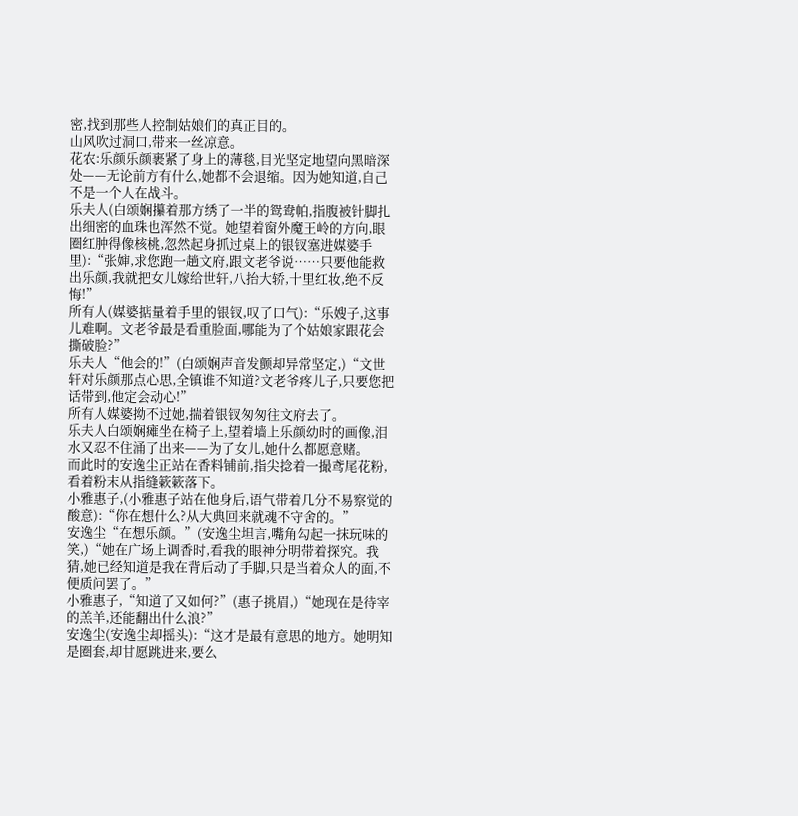密,找到那些人控制姑娘们的真正目的。
山风吹过洞口,带来一丝凉意。
花农:乐颜乐颜裹紧了身上的薄毯,目光坚定地望向黑暗深处——无论前方有什么,她都不会退缩。因为她知道,自己不是一个人在战斗。
乐夫人(白颂娴攥着那方绣了一半的鸳鸯帕,指腹被针脚扎出细密的血珠也浑然不觉。她望着窗外魔王岭的方向,眼圈红肿得像核桃,忽然起身抓过桌上的银钗塞进媒婆手里):“张婶,求您跑一趟文府,跟文老爷说……只要他能救出乐颜,我就把女儿嫁给世轩,八抬大轿,十里红妆,绝不反悔!”
所有人(媒婆掂量着手里的银钗,叹了口气):“乐嫂子,这事儿难啊。文老爷最是看重脸面,哪能为了个姑娘家跟花会撕破脸?”
乐夫人“他会的!”(白颂娴声音发颤却异常坚定,)“文世轩对乐颜那点心思,全镇谁不知道?文老爷疼儿子,只要您把话带到,他定会动心!”
所有人媒婆拗不过她,揣着银钗匆匆往文府去了。
乐夫人白颂娴瘫坐在椅子上,望着墙上乐颜幼时的画像,泪水又忍不住涌了出来——为了女儿,她什么都愿意赌。
而此时的安逸尘正站在香料铺前,指尖捻着一撮鸢尾花粉,看着粉末从指缝簌簌落下。
小雅惠子,(小雅惠子站在他身后,语气带着几分不易察觉的酸意):“你在想什么?从大典回来就魂不守舍的。”
安逸尘“在想乐颜。”(安逸尘坦言,嘴角勾起一抹玩味的笑,)“她在广场上调香时,看我的眼神分明带着探究。我猜,她已经知道是我在背后动了手脚,只是当着众人的面,不便质问罢了。”
小雅惠子,“知道了又如何?”(惠子挑眉,)“她现在是待宰的羔羊,还能翻出什么浪?”
安逸尘(安逸尘却摇头):“这才是最有意思的地方。她明知是圈套,却甘愿跳进来,要么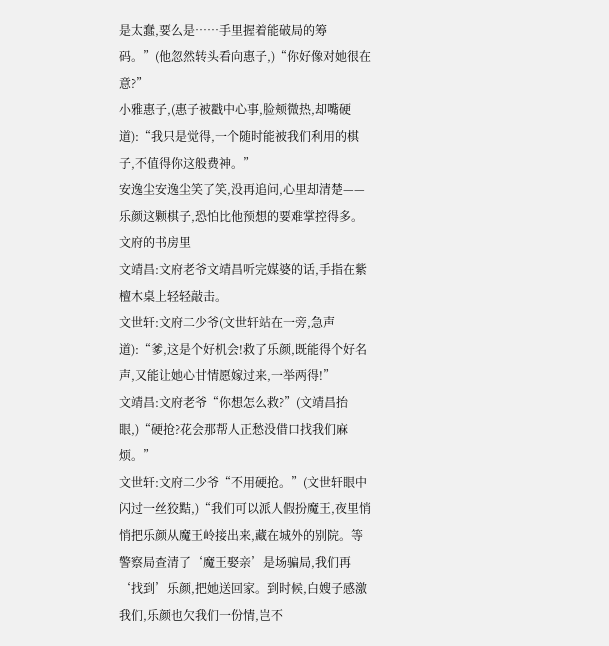是太蠢,要么是……手里握着能破局的筹码。”(他忽然转头看向惠子,)“你好像对她很在意?”
小雅惠子,(惠子被戳中心事,脸颊微热,却嘴硬道):“我只是觉得,一个随时能被我们利用的棋子,不值得你这般费神。”
安逸尘安逸尘笑了笑,没再追问,心里却清楚——乐颜这颗棋子,恐怕比他预想的要难掌控得多。
文府的书房里
文靖昌:文府老爷文靖昌听完媒婆的话,手指在紫檀木桌上轻轻敲击。
文世轩:文府二少爷(文世轩站在一旁,急声道):“爹,这是个好机会!救了乐颜,既能得个好名声,又能让她心甘情愿嫁过来,一举两得!”
文靖昌:文府老爷“你想怎么救?”(文靖昌抬眼,)“硬抢?花会那帮人正愁没借口找我们麻烦。”
文世轩:文府二少爷“不用硬抢。”(文世轩眼中闪过一丝狡黠,)“我们可以派人假扮魔王,夜里悄悄把乐颜从魔王岭接出来,藏在城外的别院。等警察局查清了‘魔王娶亲’是场骗局,我们再‘找到’乐颜,把她送回家。到时候,白嫂子感激我们,乐颜也欠我们一份情,岂不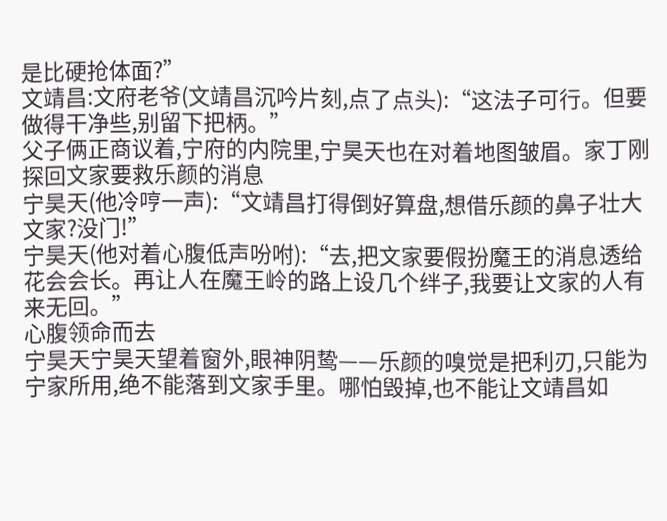是比硬抢体面?”
文靖昌:文府老爷(文靖昌沉吟片刻,点了点头):“这法子可行。但要做得干净些,别留下把柄。”
父子俩正商议着,宁府的内院里,宁昊天也在对着地图皱眉。家丁刚探回文家要救乐颜的消息
宁昊天(他冷哼一声):“文靖昌打得倒好算盘,想借乐颜的鼻子壮大文家?没门!”
宁昊天(他对着心腹低声吩咐):“去,把文家要假扮魔王的消息透给花会会长。再让人在魔王岭的路上设几个绊子,我要让文家的人有来无回。”
心腹领命而去
宁昊天宁昊天望着窗外,眼神阴鸷——乐颜的嗅觉是把利刃,只能为宁家所用,绝不能落到文家手里。哪怕毁掉,也不能让文靖昌如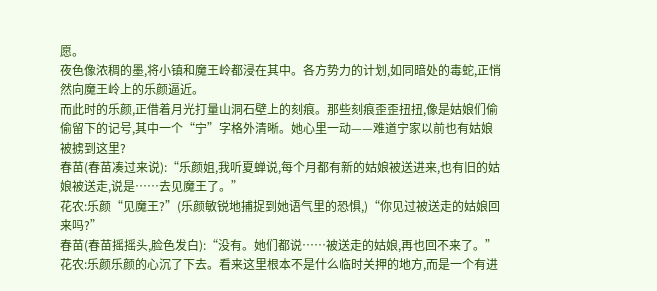愿。
夜色像浓稠的墨,将小镇和魔王岭都浸在其中。各方势力的计划,如同暗处的毒蛇,正悄然向魔王岭上的乐颜逼近。
而此时的乐颜,正借着月光打量山洞石壁上的刻痕。那些刻痕歪歪扭扭,像是姑娘们偷偷留下的记号,其中一个“宁”字格外清晰。她心里一动——难道宁家以前也有姑娘被掳到这里?
春苗(春苗凑过来说):“乐颜姐,我听夏蝉说,每个月都有新的姑娘被送进来,也有旧的姑娘被送走,说是……去见魔王了。”
花农:乐颜“见魔王?”(乐颜敏锐地捕捉到她语气里的恐惧,)“你见过被送走的姑娘回来吗?”
春苗(春苗摇摇头,脸色发白):“没有。她们都说……被送走的姑娘,再也回不来了。”
花农:乐颜乐颜的心沉了下去。看来这里根本不是什么临时关押的地方,而是一个有进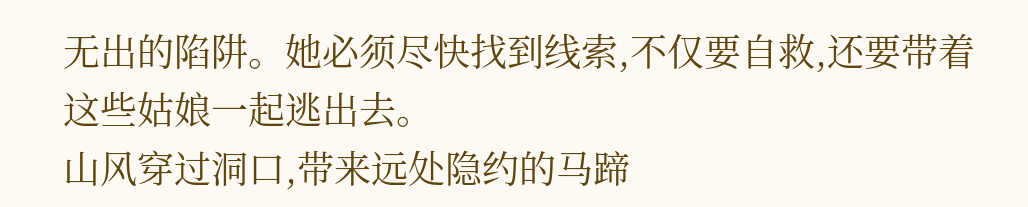无出的陷阱。她必须尽快找到线索,不仅要自救,还要带着这些姑娘一起逃出去。
山风穿过洞口,带来远处隐约的马蹄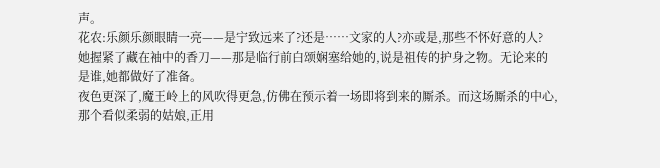声。
花农:乐颜乐颜眼睛一亮——是宁致远来了?还是……文家的人?亦或是,那些不怀好意的人?
她握紧了藏在袖中的香刀——那是临行前白颂娴塞给她的,说是祖传的护身之物。无论来的是谁,她都做好了准备。
夜色更深了,魔王岭上的风吹得更急,仿佛在预示着一场即将到来的厮杀。而这场厮杀的中心,那个看似柔弱的姑娘,正用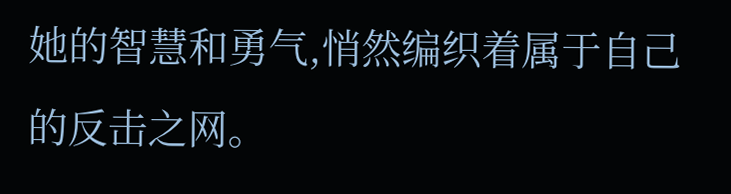她的智慧和勇气,悄然编织着属于自己的反击之网。